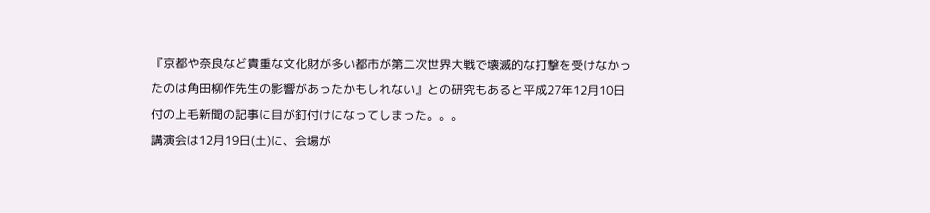『京都や奈良など貴重な文化財が多い都市が第二次世界大戦で壊滅的な打撃を受けなかったのは角田柳作先生の影響があったかもしれない』との研究もあると平成27年12月10日付の上毛新聞の記事に目が釘付けになってしまった。。。
講演会は12月19日(土)に、会場が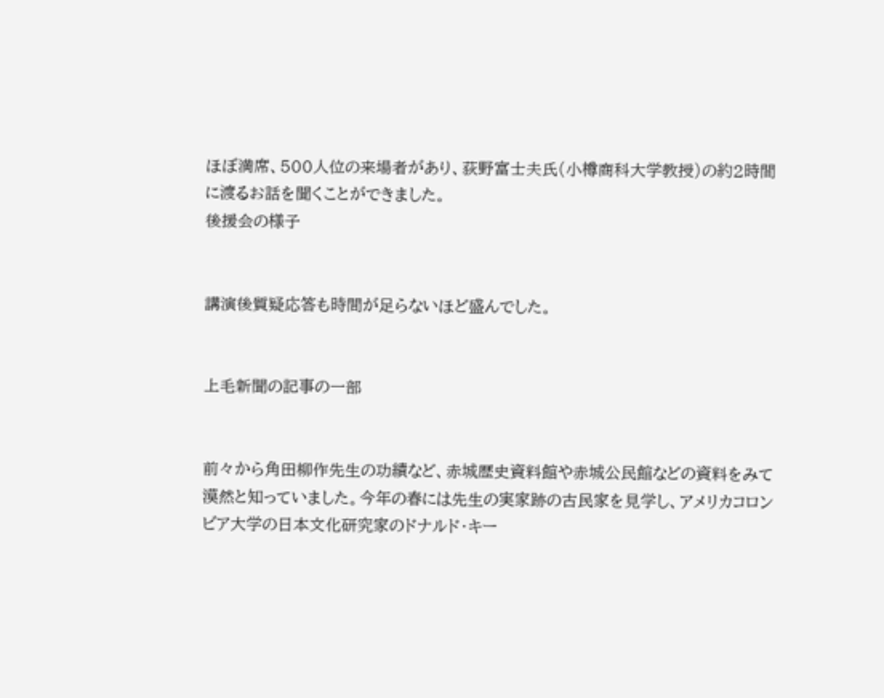ほぼ満席、500人位の来場者があり、荻野富士夫氏(小樽商科大学教授)の約2時間に渡るお話を聞くことができました。
後援会の様子


講演後質疑応答も時間が足らないほど盛んでした。


上毛新聞の記事の一部


前々から角田柳作先生の功績など、赤城歴史資料館や赤城公民館などの資料をみて漠然と知っていました。今年の春には先生の実家跡の古民家を見学し、アメリカコロンビア大学の日本文化研究家のドナルド・キー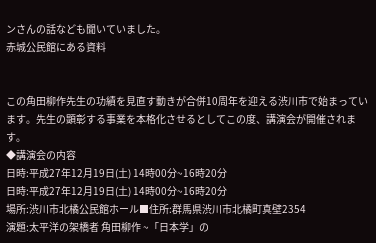ンさんの話なども聞いていました。
赤城公民館にある資料


この角田柳作先生の功績を見直す動きが合併10周年を迎える渋川市で始まっています。先生の顕彰する事業を本格化させるとしてこの度、講演会が開催されます。
◆講演会の内容
日時:平成27年12月19日(土) 14時00分~16時20分
日時:平成27年12月19日(土) 14時00分~16時20分
場所:渋川市北橘公民館ホール■住所:群馬県渋川市北橘町真壁2354
演題:太平洋の架橋者 角田柳作 ~「日本学」の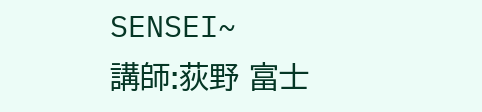SENSEI~
講師:荻野 富士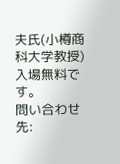夫氏(小樽商科大学教授)
入場無料です。
問い合わせ先: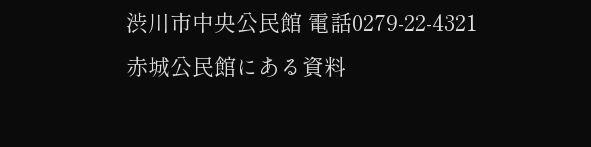渋川市中央公民館 電話0279-22-4321
赤城公民館にある資料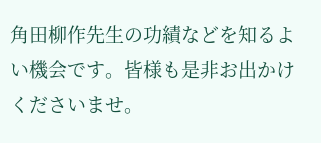角田柳作先生の功績などを知るよい機会です。皆様も是非お出かけくださいませ。